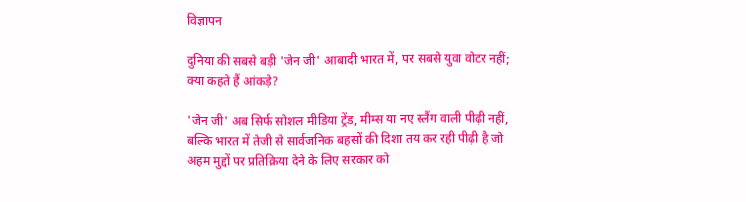विज्ञापन

दुनिया की सबसे बड़ी 'जेन जी' आबादी भारत में, पर सबसे युवा वोटर नहीं; क्या कहते हैं आंकड़े?

'जेन जी' अब सिर्फ सोशल मीडिया ट्रेंड, मीम्स या नए स्लैंग वाली पीढ़ी नहीं, बल्कि भारत में तेजी से सार्वजनिक बहसों की दिशा तय कर रही पीढ़ी है जो अहम मुद्दों पर प्रतिक्रिया देने के लिए सरकार को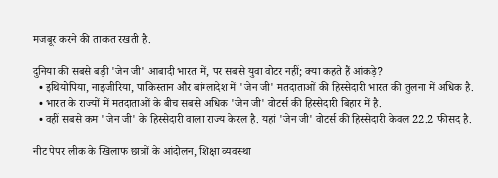मजबूर करने की ताकत रखती है.

दुनिया की सबसे बड़ी 'जेन जी' आबादी भारत में, पर सबसे युवा वोटर नहीं; क्या कहते हैं आंकड़े?
  • इथियोपिया, नाइजीरिया, पाकिस्तान और बांग्लादेश में 'जेन जी' मतदाताओं की हिस्सेदारी भारत की तुलना में अधिक है.
  • भारत के राज्यों में मतदाताओं के बीच सबसे अधिक 'जेन जी' वोटर्स की हिस्सेदारी बिहार में है.
  • वहीं सबसे कम 'जेन जी' के हिस्सेदारी वाला राज्य केरल है. यहां 'जेन जी' वोटर्स की हिस्सेदारी केवल 22.2 फीसद है.

नीट पेपर लीक के खिलाफ छात्रों के आंदोलन, शिक्षा व्यवस्था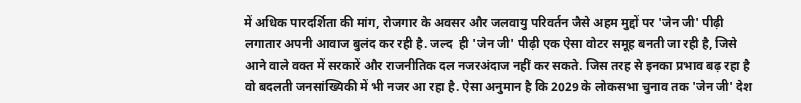में अधिक पारदर्शिता की मांग, रोजगार के अवसर और जलवायु परिवर्तन जैसे अहम मुद्दों पर 'जेन जी' पीढ़ी लगातार अपनी आवाज बुलंद कर रही है. जल्द  ही 'जेन जी' पीढ़ी एक ऐसा वोटर समूह बनती जा रही है, जिसे आने वाले वक्त में सरकारें और राजनीतिक दल नजरअंदाज नहीं कर सकते. जिस तरह से इनका प्रभाव बढ़ रहा है वो बदलती जनसांख्यिकी में भी नजर आ रहा है. ऐसा अनुमान है कि 2029 के लोकसभा चुनाव तक 'जेन जी' देश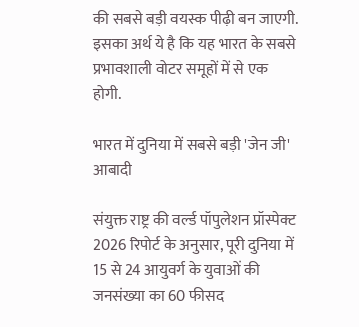की सबसे बड़ी वयस्क पीढ़ी बन जाएगी. इसका अर्थ ये है कि यह भारत के सबसे प्रभावशाली वोटर समूहों में से एक होगी.

भारत में दुनिया में सबसे बड़ी 'जेन जी' आबादी

संयुक्त राष्ट्र की वर्ल्ड पॉपुलेशन प्रॉस्पेक्ट 2026 रिपोर्ट के अनुसार, पूरी दुनिया में 15 से 24 आयुवर्ग के युवाओं की जनसंख्या का 60 फीसद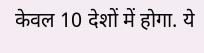केवल 10 देशों में होगा. ये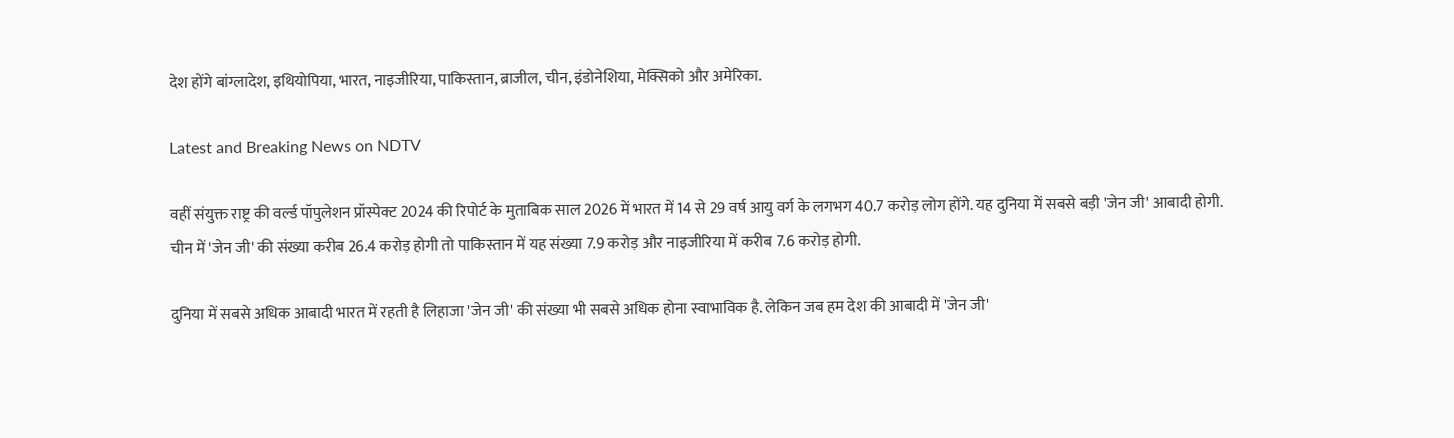देश होंगे बांग्लादेश, इथियोपिया, भारत, नाइजीरिया, पाकिस्तान, ब्राजील, चीन, इंडोनेशिया, मेक्सिको और अमेरिका.

Latest and Breaking News on NDTV

वहीं संयुक्त राष्ट्र की वर्ल्ड पॉपुलेशन प्रॉस्पेक्ट 2024 की रिपोर्ट के मुताबिक साल 2026 में भारत में 14 से 29 वर्ष आयु वर्ग के लगभग 40.7 करोड़ लोग होंगे. यह दुनिया में सबसे बड़ी 'जेन जी' आबादी होगी. चीन में 'जेन जी' की संख्या करीब 26.4 करोड़ होगी तो पाकिस्तान में यह संख्या 7.9 करोड़ और नाइजीरिया में करीब 7.6 करोड़ होगी.

दुनिया में सबसे अधिक आबादी भारत में रहती है लिहाजा 'जेन जी' की संख्या भी सबसे अधिक होना स्वाभाविक है. लेकिन जब हम देश की आबादी में 'जेन जी'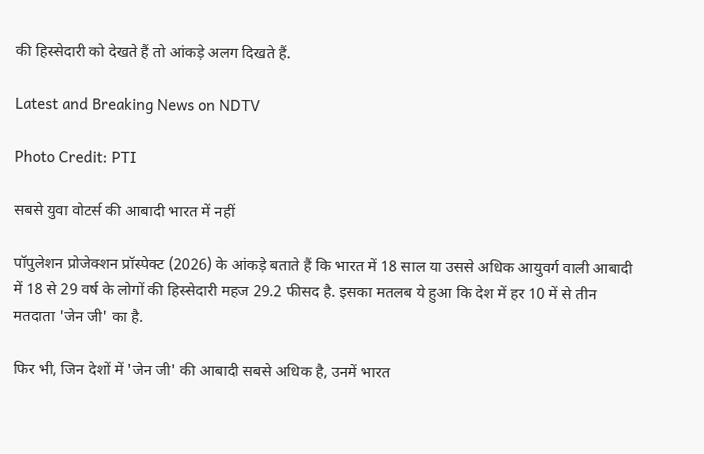की हिस्सेदारी को देखते हैं तो आंकड़े अलग दिखते हैं.

Latest and Breaking News on NDTV

Photo Credit: PTI

सबसे युवा वोटर्स की आबादी भारत में नहीं

पॉपुलेशन प्रोजेक्शन प्रॉस्पेक्ट (2026) के आंकड़े बताते हैं कि भारत में 18 साल या उससे अधिक आयुवर्ग वाली आबादी में 18 से 29 वर्ष के लोगों की हिस्सेदारी महज 29.2 फीसद है. इसका मतलब ये हुआ कि देश में हर 10 में से तीन मतदाता 'जेन जी' का है.

फिर भी, जिन देशों में 'जेन जी' की आबादी सबसे अधिक है, उनमें भारत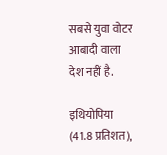सबसे युवा वोटर आबादी वाला देश नहीं है.

इथियोपिया (41.8 प्रतिशत),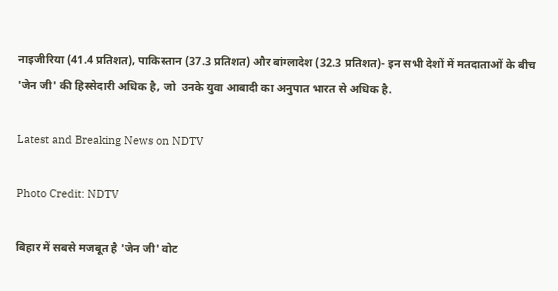नाइजीरिया (41.4 प्रतिशत), पाकिस्तान (37.3 प्रतिशत) और बांग्लादेश (32.3 प्रतिशत)- इन सभी देशों में मतदाताओं के बीच 'जेन जी' की हिस्सेदारी अधिक है, जो  उनके युवा आबादी का अनुपात भारत से अधिक है.

Latest and Breaking News on NDTV

Photo Credit: NDTV

बिहार में सबसे मजबूत है 'जेन जी' वोट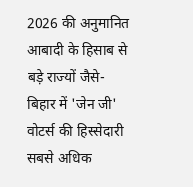2026 की अनुमानित आबादी के हिसाब से बड़े राज्यों जैसे- बिहार में 'जेन जी' वोटर्स की हिस्सेदारी सबसे अधिक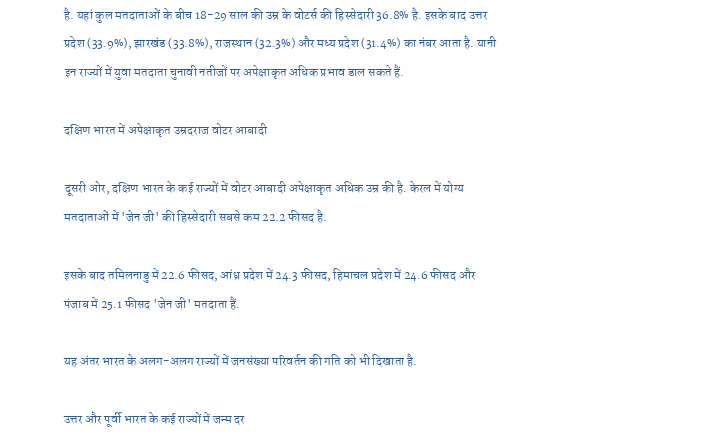है. यहां कुल मतदाताओं के बीच 18-29 साल की उम्र के वोटर्स की हिस्सेदारी 36.8% है. इसके बाद उत्तर प्रदेश (33.9%), झारखंड (33.8%), राजस्थान (32.3%) और मध्य प्रदेश (31.4%) का नंबर आता है. यानी इन राज्यों में युवा मतदाता चुनावी नतीजों पर अपेक्षाकृत अधिक प्रभाव डाल सकते हैं.

दक्षिण भारत में अपेक्षाकृत उम्रदराज वोटर आबादी

दूसरी ओर, दक्षिण भारत के कई राज्यों में वोटर आबादी अपेक्षाकृत अधिक उम्र की है. केरल में योग्य मतदाताओं में 'जेन जी' की हिस्सेदारी सबसे कम 22.2 फीसद है.

इसके बाद तमिलनाडु में 22.6 फीसद, आंध्र प्रदेश में 24.3 फीसद, हिमाचल प्रदेश में 24.6 फीसद और पंजाब में 25.1 फीसद 'जेन जी' मतदाता हैं.

यह अंतर भारत के अलग-अलग राज्यों में जनसंख्या परिवर्तन की गति को भी दिखाता है.

उत्तर और पूर्वी भारत के कई राज्यों में जन्म दर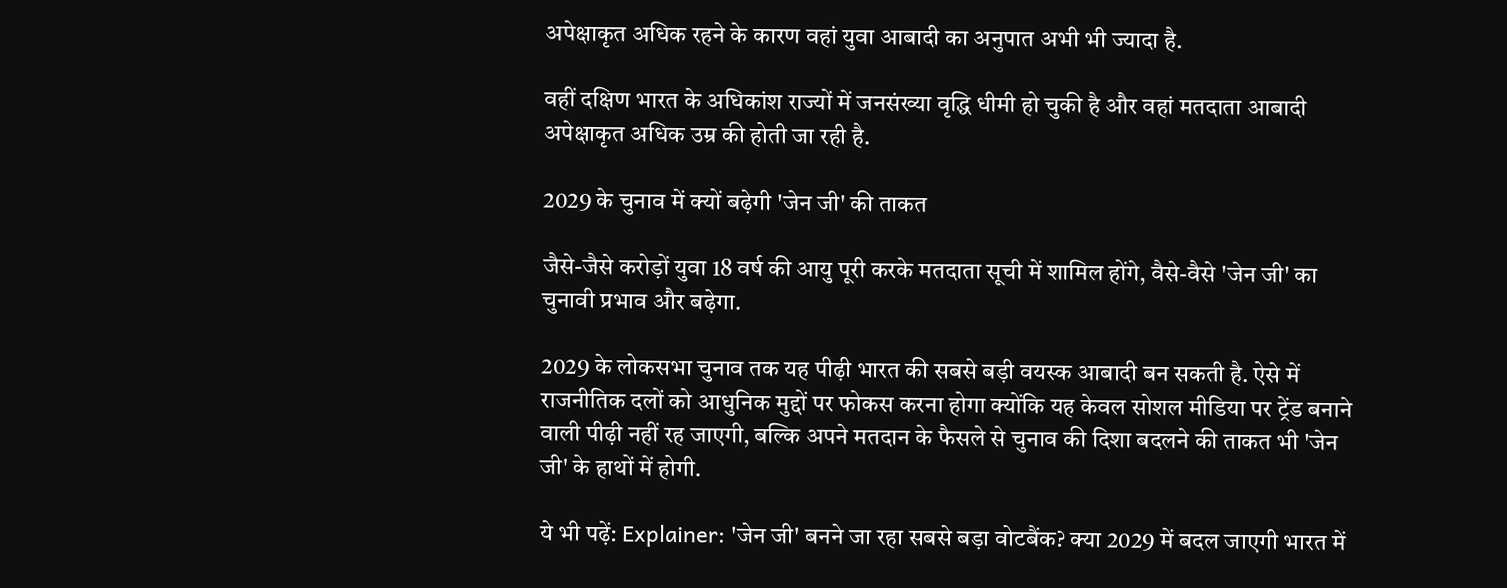अपेक्षाकृत अधिक रहने के कारण वहां युवा आबादी का अनुपात अभी भी ज्यादा है.

वहीं दक्षिण भारत के अधिकांश राज्यों में जनसंख्या वृद्धि धीमी हो चुकी है और वहां मतदाता आबादी अपेक्षाकृत अधिक उम्र की होती जा रही है.

2029 के चुनाव में क्यों बढ़ेगी 'जेन जी' की ताकत

जैसे-जैसे करोड़ों युवा 18 वर्ष की आयु पूरी करके मतदाता सूची में शामिल होंगे, वैसे-वैसे 'जेन जी' का चुनावी प्रभाव और बढ़ेगा.

2029 के लोकसभा चुनाव तक यह पीढ़ी भारत की सबसे बड़ी वयस्क आबादी बन सकती है. ऐसे में राजनीतिक दलों को आधुनिक मुद्दों पर फोकस करना होगा क्योंकि यह केवल सोशल मीडिया पर ट्रेंड बनाने वाली पीढ़ी नहीं रह जाएगी, बल्कि अपने मतदान के फैसले से चुनाव की दिशा बदलने की ताकत भी 'जेन जी' के हाथों में होगी.

ये भी पढ़ें: Explainer: 'जेन जी' बनने जा रहा सबसे बड़ा वोटबैंक? क्या 2029 में बदल जाएगी भारत में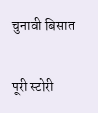चुनावी बिसात

पूरी स्टोरी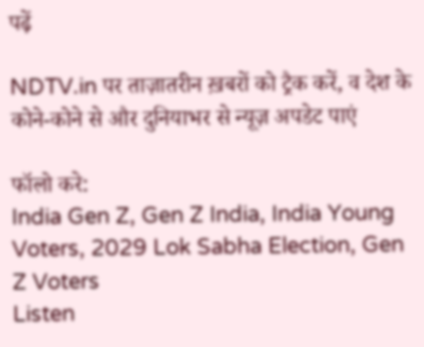पढ़ें

NDTV.in पर ताज़ातरीन ख़बरों को ट्रैक करें, व देश के कोने-कोने से और दुनियाभर से न्यूज़ अपडेट पाएं

फॉलो करे:
India Gen Z, Gen Z India, India Young Voters, 2029 Lok Sabha Election, Gen Z Voters
Listen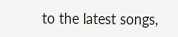to the latest songs,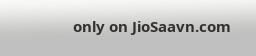only on JioSaavn.com